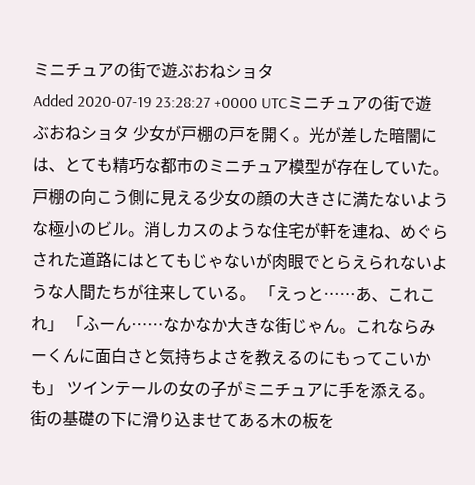ミニチュアの街で遊ぶおねショタ
Added 2020-07-19 23:28:27 +0000 UTCミニチュアの街で遊ぶおねショタ 少女が戸棚の戸を開く。光が差した暗闇には、とても精巧な都市のミニチュア模型が存在していた。 戸棚の向こう側に見える少女の顔の大きさに満たないような極小のビル。消しカスのような住宅が軒を連ね、めぐらされた道路にはとてもじゃないが肉眼でとらえられないような人間たちが往来している。 「えっと……あ、これこれ」 「ふーん……なかなか大きな街じゃん。これならみーくんに面白さと気持ちよさを教えるのにもってこいかも」 ツインテールの女の子がミニチュアに手を添える。街の基礎の下に滑り込ませてある木の板を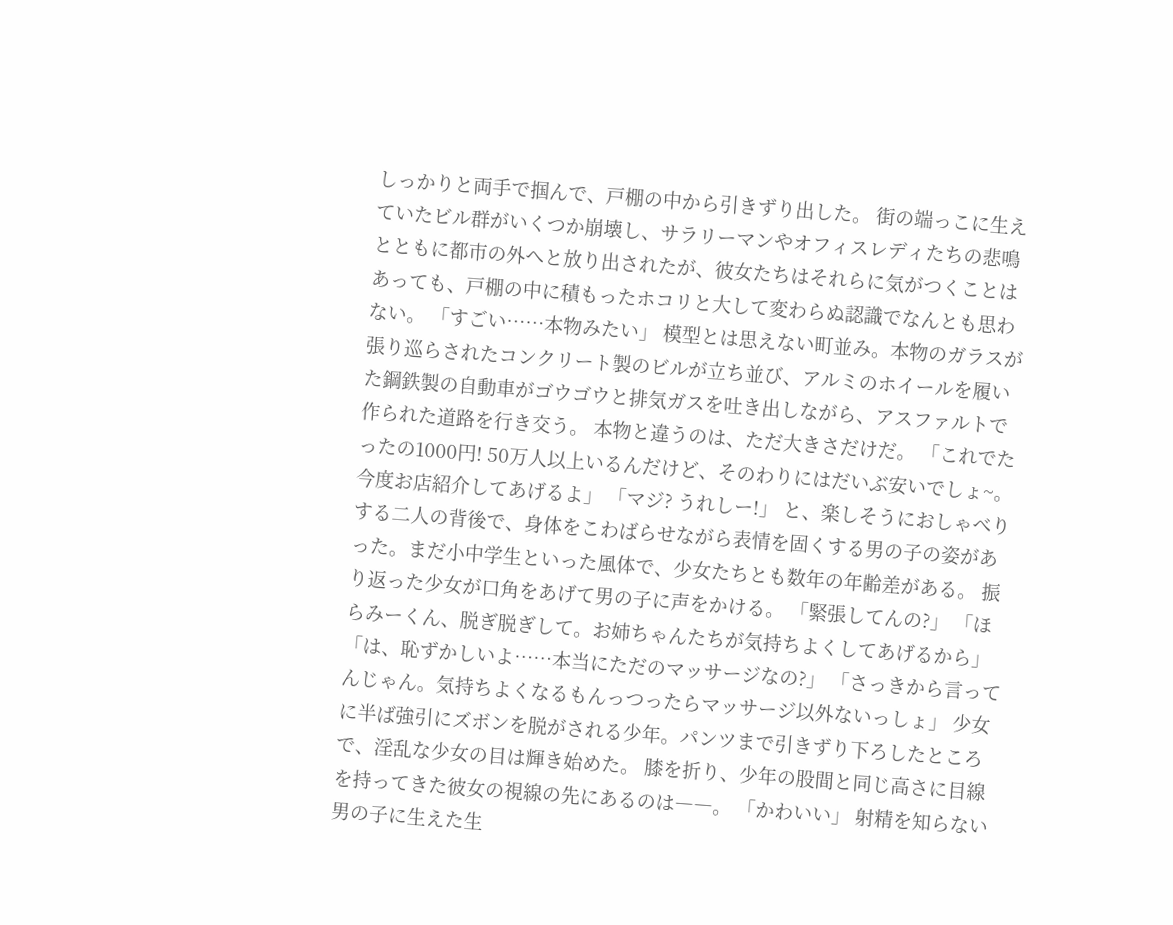しっかりと両手で掴んで、戸棚の中から引きずり出した。 街の端っこに生えていたビル群がいくつか崩壊し、サラリーマンやオフィスレディたちの悲鳴とともに都市の外へと放り出されたが、彼女たちはそれらに気がつくことはあっても、戸棚の中に積もったホコリと大して変わらぬ認識でなんとも思わない。 「すごい……本物みたい」 模型とは思えない町並み。本物のガラスが張り巡らされたコンクリート製のビルが立ち並び、アルミのホイールを履いた鋼鉄製の自動車がゴウゴウと排気ガスを吐き出しながら、アスファルトで作られた道路を行き交う。 本物と違うのは、ただ大きさだけだ。 「これでたったの1000円! 50万人以上いるんだけど、そのわりにはだいぶ安いでしょ~。今度お店紹介してあげるよ」 「マジ? うれしー!」 と、楽しそうにおしゃべりする二人の背後で、身体をこわばらせながら表情を固くする男の子の姿があった。まだ小中学生といった風体で、少女たちとも数年の年齢差がある。 振り返った少女が口角をあげて男の子に声をかける。 「緊張してんの?」 「ほらみーくん、脱ぎ脱ぎして。お姉ちゃんたちが気持ちよくしてあげるから」 「は、恥ずかしいよ……本当にただのマッサージなの?」 「さっきから言ってんじゃん。気持ちよくなるもんっつったらマッサージ以外ないっしょ」 少女に半ば強引にズボンを脱がされる少年。パンツまで引きずり下ろしたところで、淫乱な少女の目は輝き始めた。 膝を折り、少年の股間と同じ高さに目線を持ってきた彼女の視線の先にあるのは――。 「かわいい」 射精を知らない男の子に生えた生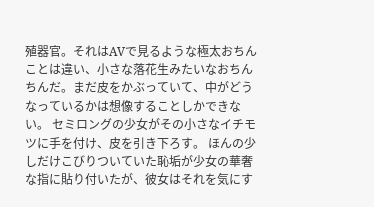殖器官。それはAVで見るような極太おちんことは違い、小さな落花生みたいなおちんちんだ。まだ皮をかぶっていて、中がどうなっているかは想像することしかできない。 セミロングの少女がその小さなイチモツに手を付け、皮を引き下ろす。 ほんの少しだけこびりついていた恥垢が少女の華奢な指に貼り付いたが、彼女はそれを気にす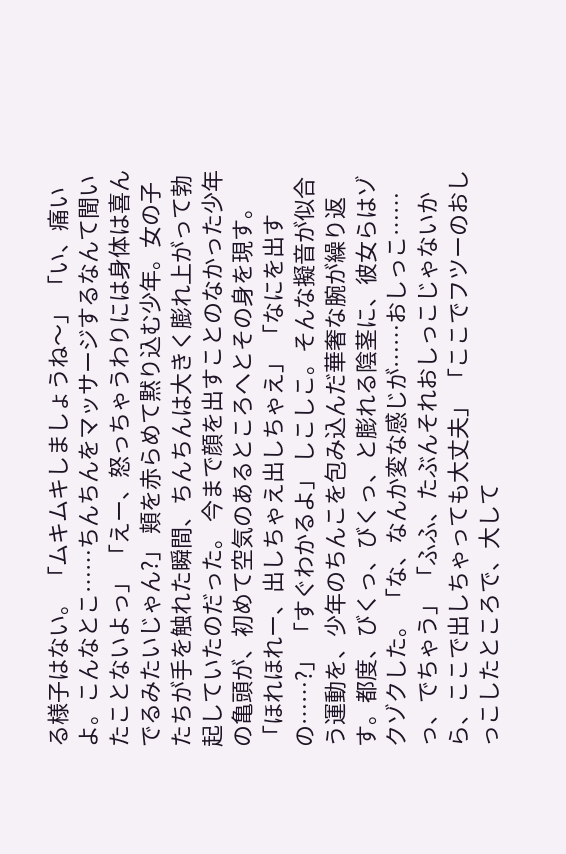る様子はない。 「ムキムキしましょうね〜」 「い、痛いよ。こんなとこ……ちんちんをマッサージするなんて聞いたことないよっ」 「えー、怒っちゃうわりには身体は喜んでるみたいじゃん?」 頬を赤らめて黙り込む少年。女の子たちが手を触れた瞬間、ちんちんは大きく膨れ上がって勃起していたのだった。 今まで顔を出すことのなかった少年の亀頭が、初めて空気のあるところへとその身を現す。 「ほれほれー、出しちゃえ出しちゃえ」 「なにを出すの……?」 「すぐわかるよ」 しこしこ。そんな擬音が似合う運動を、少年のちんこを包み込んだ華奢な腕が繰り返す。都度、びくっ、びくっ、と膨れる陰茎に、彼女らはゾクゾクした。 「な、なんか変な感じが……おしっこ……っ、でちゃう」 「ふふ、たぶんそれおしっこじゃないから、ここで出しちゃっても大丈夫」 「ここでフツーのおしっこしたところで、大して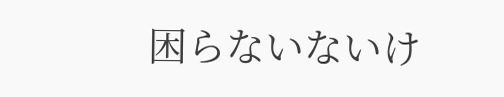困らないないけ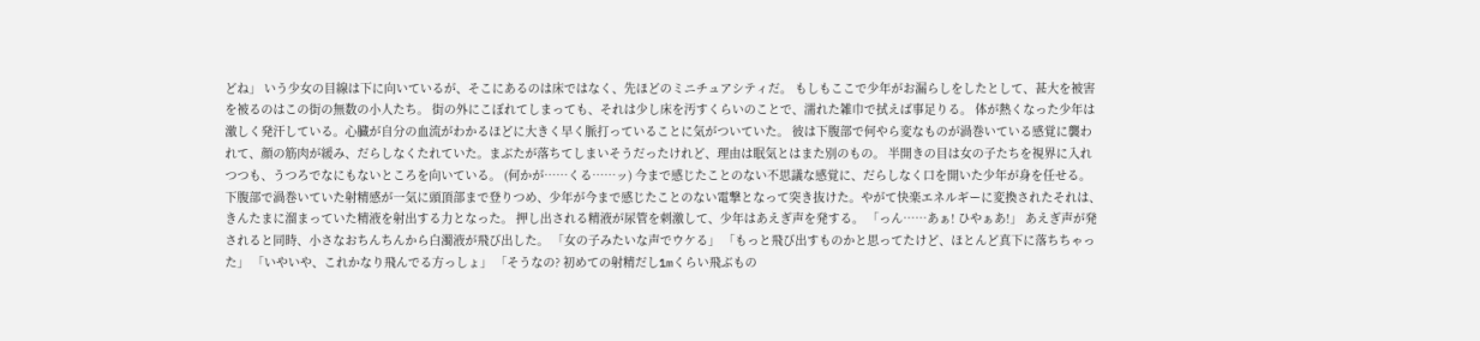どね」 いう少女の目線は下に向いているが、そこにあるのは床ではなく、先ほどのミニチュアシティだ。 もしもここで少年がお漏らしをしたとして、甚大を被害を被るのはこの街の無数の小人たち。 街の外にこぼれてしまっても、それは少し床を汚すくらいのことで、濡れた雑巾で拭えば事足りる。 体が熱くなった少年は激しく発汗している。心臓が自分の血流がわかるほどに大きく早く脈打っていることに気がついていた。 彼は下腹部で何やら変なものが渦巻いている感覚に襲われて、顔の筋肉が緩み、だらしなくたれていた。まぶたが落ちてしまいそうだったけれど、理由は眠気とはまた別のもの。 半開きの目は女の子たちを視界に入れつつも、うつろでなにもないところを向いている。 (何かが……くる……ッ) 今まで感じたことのない不思議な感覚に、だらしなく口を開いた少年が身を任せる。 下腹部で渦巻いていた射精感が一気に頭頂部まで登りつめ、少年が今まで感じたことのない電撃となって突き抜けた。やがて快楽エネルギーに変換されたそれは、きんたまに溜まっていた精液を射出する力となった。 押し出される精液が尿管を刺激して、少年はあえぎ声を発する。 「っん……あぁ! ひやぁあ!」 あえぎ声が発されると同時、小さなおちんちんから白濁液が飛び出した。 「女の子みたいな声でウケる」 「もっと飛び出すものかと思ってたけど、ほとんど真下に落ちちゃった」 「いやいや、これかなり飛んでる方っしょ」 「そうなの? 初めての射精だし1mくらい飛ぶもの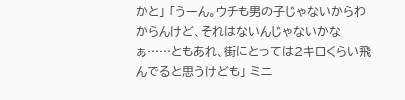かと」 「うーん。ウチも男の子じゃないからわからんけど、それはないんじゃないかなぁ……ともあれ、街にとっては2キロくらい飛んでると思うけども」 ミニ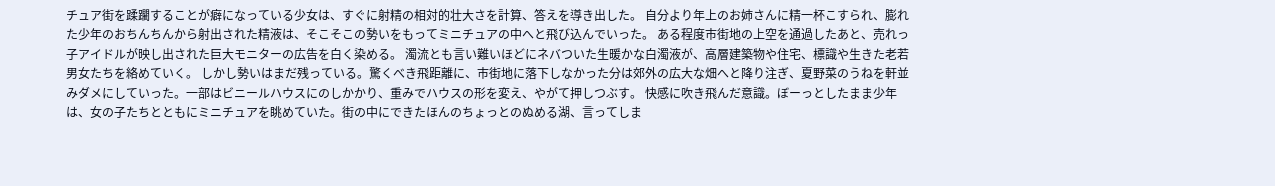チュア街を蹂躙することが癖になっている少女は、すぐに射精の相対的壮大さを計算、答えを導き出した。 自分より年上のお姉さんに精一杯こすられ、膨れた少年のおちんちんから射出された精液は、そこそこの勢いをもってミニチュアの中へと飛び込んでいった。 ある程度市街地の上空を通過したあと、売れっ子アイドルが映し出された巨大モニターの広告を白く染める。 濁流とも言い難いほどにネバついた生暖かな白濁液が、高層建築物や住宅、標識や生きた老若男女たちを絡めていく。 しかし勢いはまだ残っている。驚くべき飛距離に、市街地に落下しなかった分は郊外の広大な畑へと降り注ぎ、夏野菜のうねを軒並みダメにしていった。一部はビニールハウスにのしかかり、重みでハウスの形を変え、やがて押しつぶす。 快感に吹き飛んだ意識。ぼーっとしたまま少年は、女の子たちとともにミニチュアを眺めていた。街の中にできたほんのちょっとのぬめる湖、言ってしま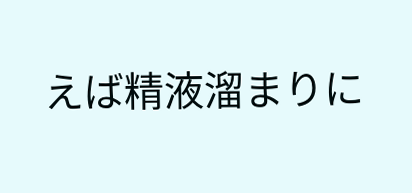えば精液溜まりに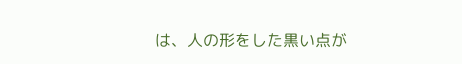は、人の形をした黒い点が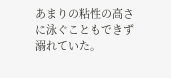あまりの粘性の高さに泳ぐこともできず溺れていた。